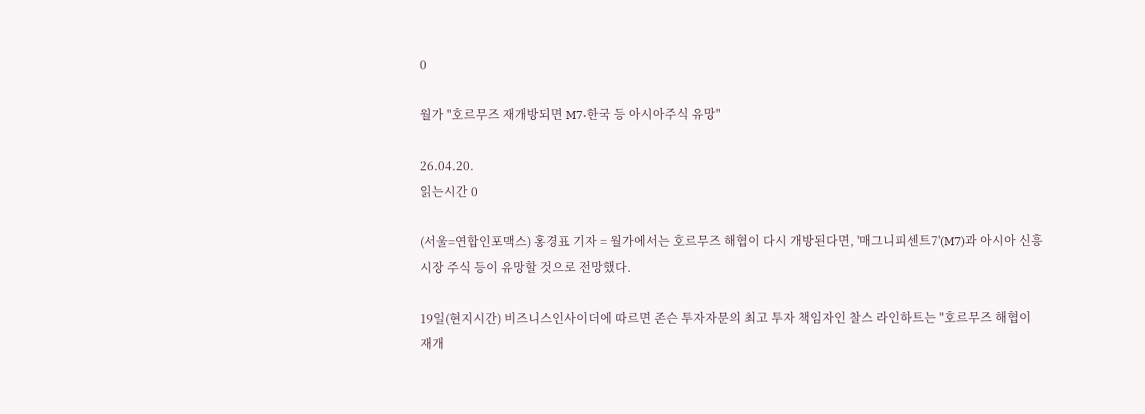0

월가 "호르무즈 재개방되면 M7·한국 등 아시아주식 유망"

26.04.20.
읽는시간 0

(서울=연합인포맥스) 홍경표 기자 = 월가에서는 호르무즈 해협이 다시 개방된다면, '매그니피센트7'(M7)과 아시아 신흥 시장 주식 등이 유망할 것으로 전망했다.

19일(현지시간) 비즈니스인사이더에 따르면 존슨 투자자문의 최고 투자 책임자인 찰스 라인하트는 "호르무즈 해협이 재개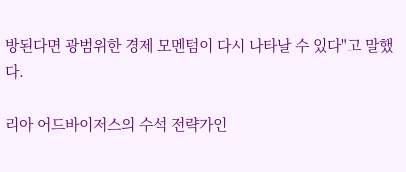방된다면 광범위한 경제 모멘텀이 다시 나타날 수 있다"고 말했다.

리아 어드바이저스의 수석 전략가인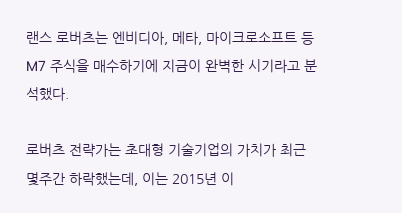랜스 로버츠는 엔비디아, 메타, 마이크로소프트 등 M7 주식을 매수하기에 지금이 완벽한 시기라고 분석했다.

로버츠 전략가는 초대형 기술기업의 가치가 최근 몇주간 하락했는데, 이는 2015년 이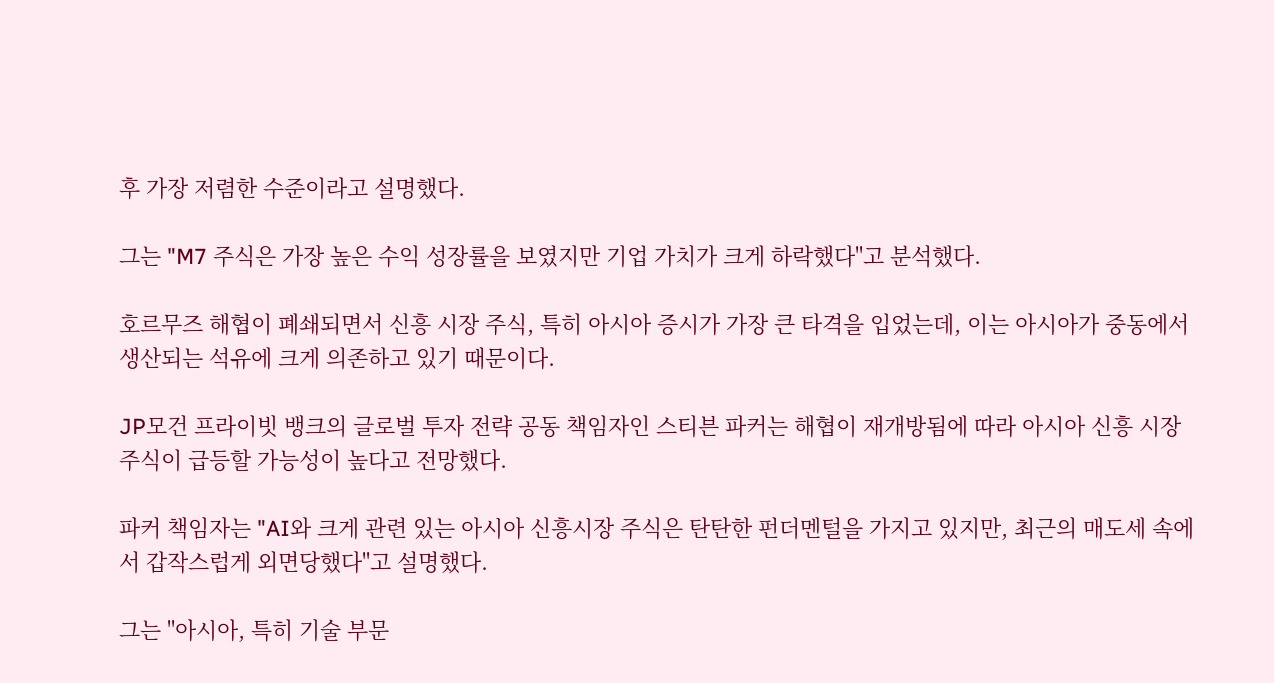후 가장 저렴한 수준이라고 설명했다.

그는 "M7 주식은 가장 높은 수익 성장률을 보였지만 기업 가치가 크게 하락했다"고 분석했다.

호르무즈 해협이 폐쇄되면서 신흥 시장 주식, 특히 아시아 증시가 가장 큰 타격을 입었는데, 이는 아시아가 중동에서 생산되는 석유에 크게 의존하고 있기 때문이다.

JP모건 프라이빗 뱅크의 글로벌 투자 전략 공동 책임자인 스티븐 파커는 해협이 재개방됨에 따라 아시아 신흥 시장 주식이 급등할 가능성이 높다고 전망했다.

파커 책임자는 "AI와 크게 관련 있는 아시아 신흥시장 주식은 탄탄한 펀더멘털을 가지고 있지만, 최근의 매도세 속에서 갑작스럽게 외면당했다"고 설명했다.

그는 "아시아, 특히 기술 부문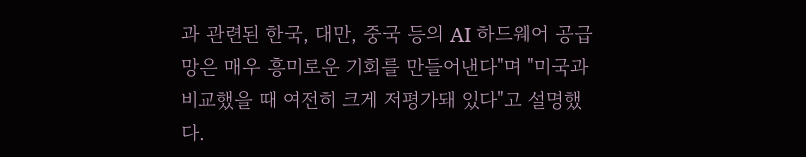과 관련된 한국, 대만, 중국 등의 AI 하드웨어 공급망은 매우 흥미로운 기회를 만들어낸다"며 "미국과 비교했을 때 여전히 크게 저평가돼 있다"고 설명했다.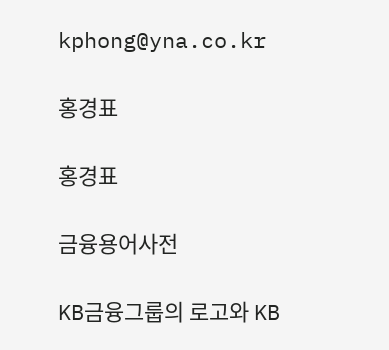kphong@yna.co.kr

홍경표

홍경표

금융용어사전

KB금융그룹의 로고와 KB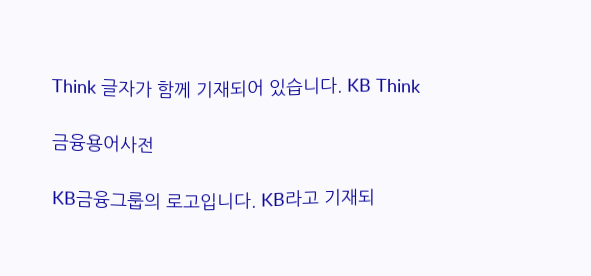Think 글자가 함께 기재되어 있습니다. KB Think

금융용어사전

KB금융그룹의 로고입니다. KB라고 기재되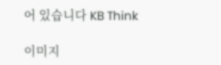어 있습니다 KB Think

이미지